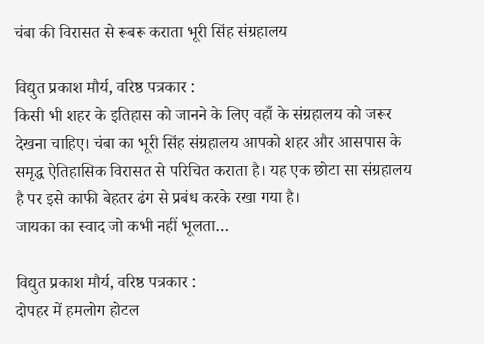चंबा की विरासत से रूबरू कराता भूरी सिंह संग्रहालय

विद्युत प्रकाश मौर्य, वरिष्ठ पत्रकार :
किसी भी शहर के इतिहास को जानने के लिए वहाँ के संग्रहालय को जरूर देखना चाहिए। चंबा का भूरी सिंह संग्रहालय आपको शहर और आसपास के समृद्ध ऐतिहासिक विरासत से परिचित कराता है। यह एक छोटा सा संग्रहालय है पर इसे काफी बेहतर ढंग से प्रबंध करके रखा गया है।
जायका का स्वाद जो कभी नहीं भूलता…

विद्युत प्रकाश मौर्य, वरिष्ठ पत्रकार :
दोपहर में हमलोग होटल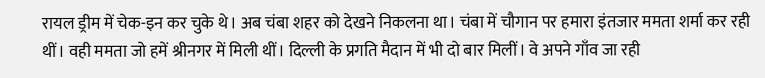रायल ड्रीम में चेक-इन कर चुके थे। अब चंबा शहर को देखने निकलना था। चंबा में चौगान पर हमारा इंतजार ममता शर्मा कर रही थीं। वही ममता जो हमें श्रीनगर में मिली थीं। दिल्ली के प्रगति मैदान में भी दो बार मिलीं। वे अपने गाँव जा रही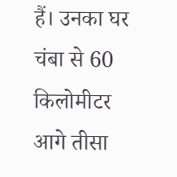हैं। उनका घर चंबा से 60 किलोमीटर आगे तीसा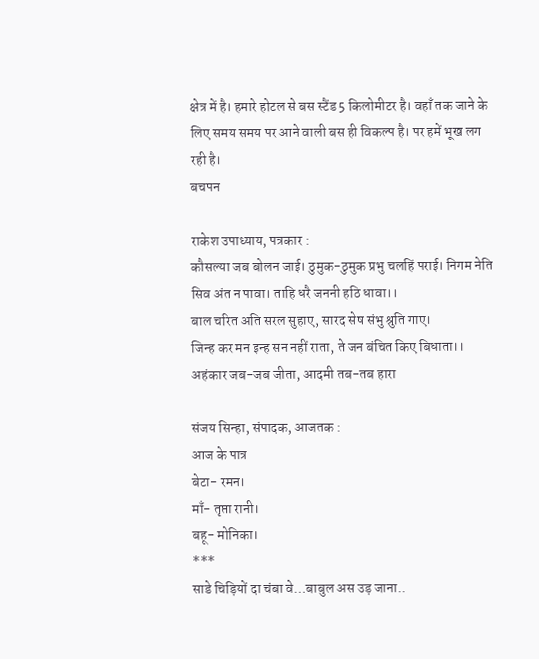क्षेत्र में है। हमारे होटल से बस स्टैंड 5 किलोमीटर है। वहाँ तक जाने के लिए समय समय पर आने वाली बस ही विकल्प है। पर हमें भूख लग रही है।
बचपन

राकेश उपाध्याय, पत्रकार :
कौसल्या जब बोलन जाई। ठुमुक-ठुमुक प्रभु चलहिं पराई। निगम नेति सिव अंत न पावा। ताहि धरै जननी हठि धावा।।
बाल चरित अति सरल सुहाए, सारद सेष संभु श्रुति गाए।
जिन्ह कर मन इन्ह सन नहीं राता, ते जन बंचित किए बिधाता।।
अहंकार जब-जब जीता, आदमी तब-तब हारा

संजय सिन्हा, संपादक, आजतक :
आज के पात्र
बेटा- रमन।
माँ- तृप्ता रानी।
बहू- मोनिका।
***
साडे चिड़ियों दा चंबा वे…बाबुल अस उड़ जाना..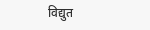विद्युत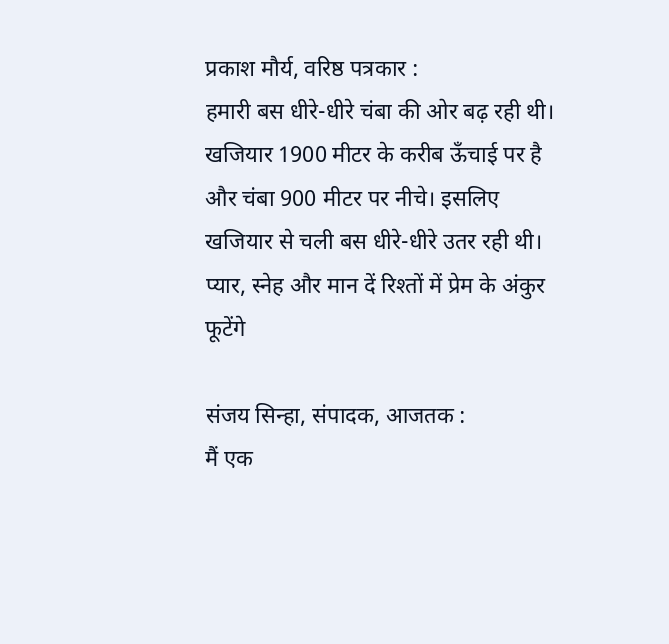प्रकाश मौर्य, वरिष्ठ पत्रकार :
हमारी बस धीरे-धीरे चंबा की ओर बढ़ रही थी। खजियार 1900 मीटर के करीब ऊँचाई पर है और चंबा 900 मीटर पर नीचे। इसलिए खजियार से चली बस धीरे-धीरे उतर रही थी।
प्यार, स्नेह और मान दें रिश्तों में प्रेम के अंकुर फूटेंगे

संजय सिन्हा, संपादक, आजतक :
मैं एक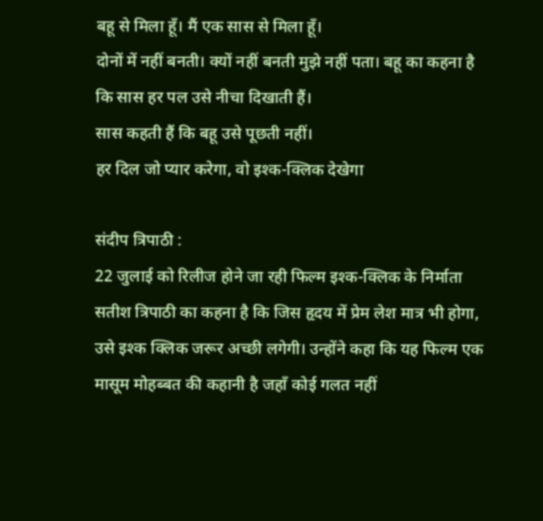बहू से मिला हूँ। मैं एक सास से मिला हूँ।
दोनों में नहीं बनती। क्यों नहीं बनती मुझे नहीं पता। बहू का कहना है कि सास हर पल उसे नीचा दिखाती हैं।
सास कहती हैं कि बहू उसे पूछती नहीं।
हर दिल जो प्यार करेगा, वो इश्क-क्लिक देखेगा

संदीप त्रिपाठी :
22 जुलाई को रिलीज होने जा रही फिल्म इश्क-क्लिक के निर्माता सतीश त्रिपाठी का कहना है कि जिस हृदय में प्रेम लेश मात्र भी होगा, उसे इश्क क्लिक जरूर अच्छी लगेगी। उन्होंने कहा कि यह फिल्म एक मासूम मोहब्बत की कहानी है जहाँ कोई गलत नहीं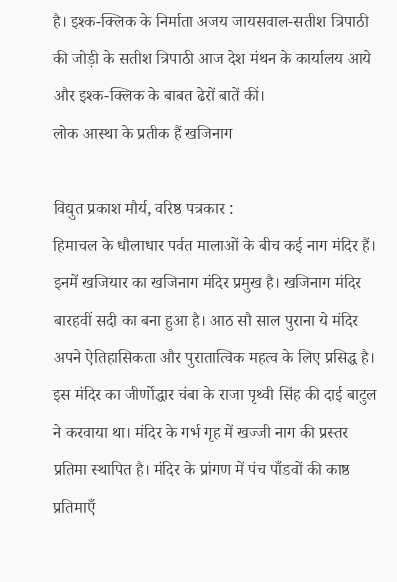है। इश्क-क्लिक के निर्माता अजय जायसवाल-सतीश त्रिपाठी की जोड़ी के सतीश त्रिपाठी आज देश मंथन के कार्यालय आये और इश्क-क्लिक के बाबत ढेरों बातें कीं।
लोक आस्था के प्रतीक हैं खजिनाग

विद्युत प्रकाश मौर्य, वरिष्ठ पत्रकार :
हिमाचल के धौलाधार पर्वत मालाओं के बीच कई नाग मंदिर हैं। इनमें खजियार का खजिनाग मंदिर प्रमुख है। खजिनाग मंदिर बारहवीं सदी का बना हुआ है। आठ सौ साल पुराना ये मंदिर अपने ऐतिहासिकता और पुरातात्विक महत्व के लिए प्रसिद्ध है। इस मंदिर का जीर्णोद्धार चंबा के राजा पृथ्वी सिंह की दाई बाटुल ने करवाया था। मंदिर के गर्भ गृह में खज्जी नाग की प्रस्तर प्रतिमा स्थापित है। मंदिर के प्रांगण में पंच पाँडवों की काष्ठ प्रतिमाएँ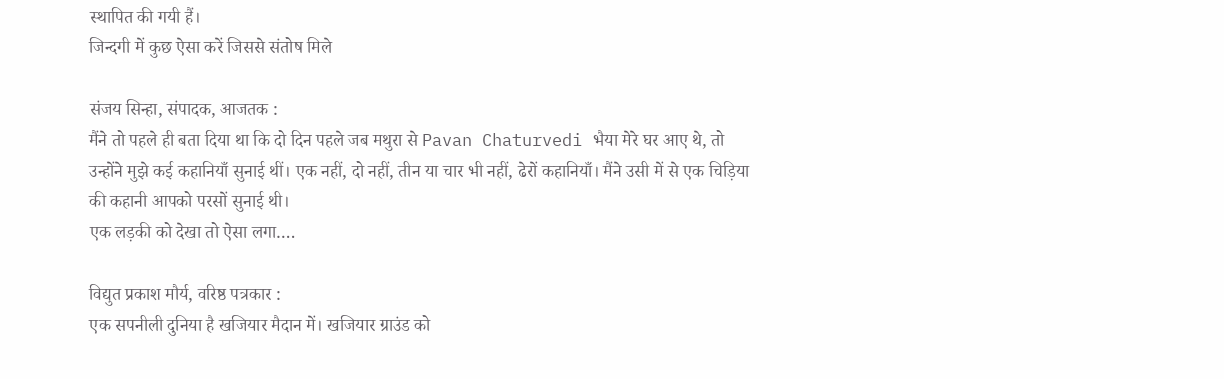स्थापित की गयी हैं।
जिन्दगी में कुछ ऐसा करें जिससे संतोष मिले

संजय सिन्हा, संपादक, आजतक :
मैंने तो पहले ही बता दिया था कि दो दिन पहले जब मथुरा से Pavan Chaturvedi भैया मेरे घर आए थे, तो उन्होंने मुझे कई कहानियाँ सुनाई थीं। एक नहीं, दो नहीं, तीन या चार भी नहीं, ढेरों कहानियाँ। मैंने उसी में से एक चिड़िया की कहानी आपको परसों सुनाई थी।
एक लड़की को देखा तो ऐसा लगा….

विद्युत प्रकाश मौर्य, वरिष्ठ पत्रकार :
एक सपनीली दुनिया है खजियार मैदान में। खजियार ग्राउंड को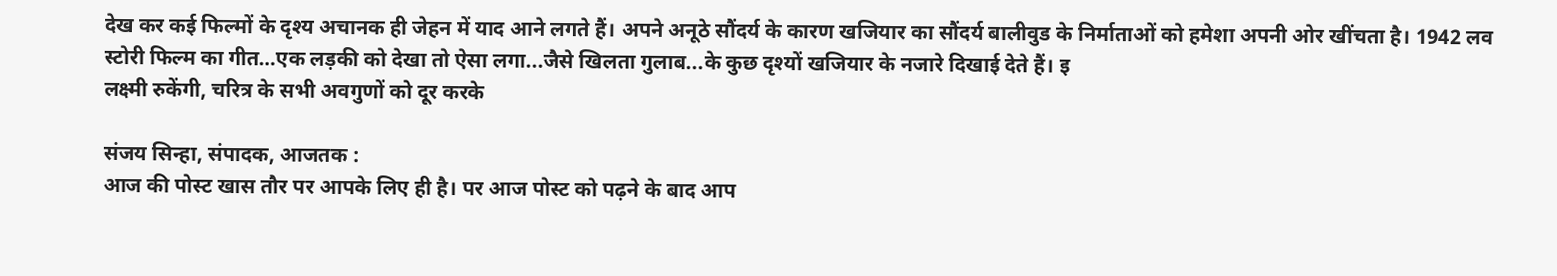देख कर कई फिल्मों के दृश्य अचानक ही जेहन में याद आने लगते हैं। अपने अनूठे सौंदर्य के कारण खजियार का सौंदर्य बालीवुड के निर्माताओं को हमेशा अपनी ओर खींचता है। 1942 लव स्टोरी फिल्म का गीत…एक लड़की को देखा तो ऐसा लगा...जैसे खिलता गुलाब...के कुछ दृश्यों खजियार के नजारे दिखाई देते हैं। इ
लक्ष्मी रुकेंगी, चरित्र के सभी अवगुणों को दूर करके

संजय सिन्हा, संपादक, आजतक :
आज की पोस्ट खास तौर पर आपके लिए ही है। पर आज पोस्ट को पढ़ने के बाद आप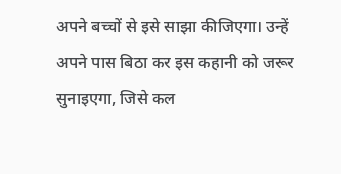अपने बच्चों से इसे साझा कीजिएगा। उन्हें अपने पास बिठा कर इस कहानी को जरूर सुनाइएगा, जिसे कल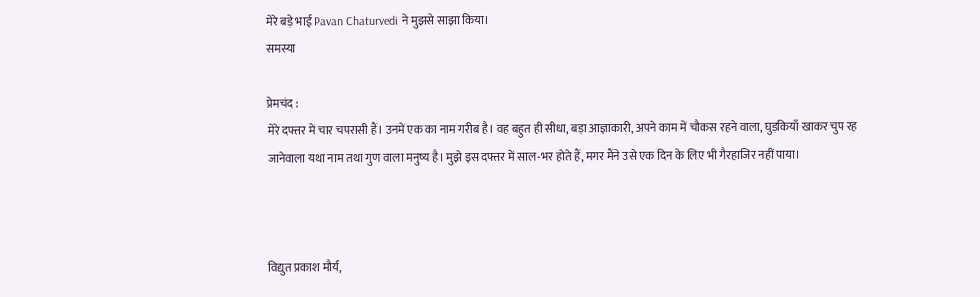मेरे बड़े भाई Pavan Chaturvedi ने मुझसे साझा किया।
समस्या

प्रेमचंद :
मेरे दफ्तर में चार चपरासी हैं। उनमें एक का नाम गरीब है। वह बहुत ही सीधा, बड़ा आज्ञाकारी, अपने काम में चौकस रहने वाला, घुड़कियाँ खाकर चुप रह जानेवाला यथा नाम तथा गुण वाला मनुष्य है। मुझे इस दफ्तर में साल-भर होते हैं, मगर मैंने उसे एक दिन के लिए भी गैरहाजिर नहीं पाया।



विद्युत प्रकाश मौर्य,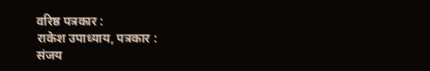वरिष्ठ पत्रकार :
राकेश उपाध्याय, पत्रकार :
संजय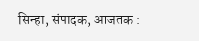सिन्हा, संपादक, आजतक :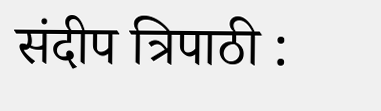संदीप त्रिपाठी :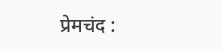प्रेमचंद :